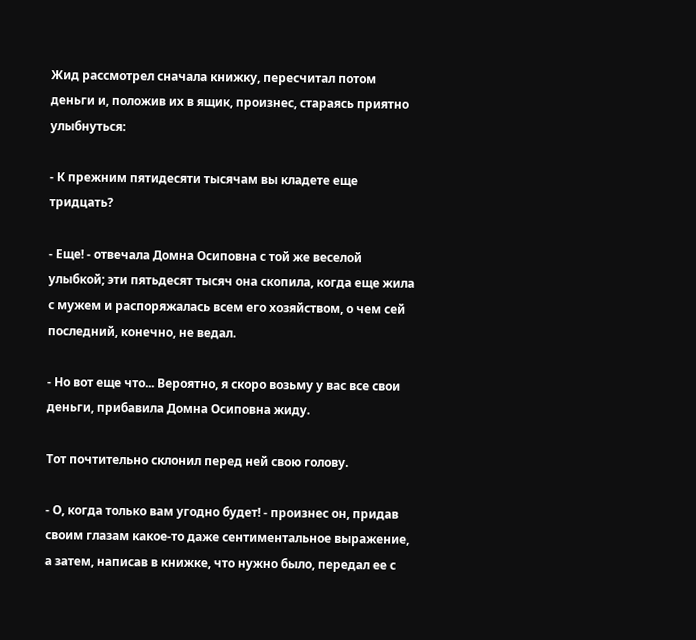Жид рассмотрел сначала книжку, пересчитал потом деньги и, положив их в ящик, произнес, стараясь приятно улыбнуться:

- К прежним пятидесяти тысячам вы кладете еще тридцать?

- Еще! - отвечала Домна Осиповна с той же веселой улыбкой; эти пятьдесят тысяч она скопила, когда еще жила с мужем и распоряжалась всем его хозяйством, о чем сей последний, конечно, не ведал.

- Но вот еще что... Вероятно, я скоро возьму у вас все свои деньги, прибавила Домна Осиповна жиду.

Тот почтительно склонил перед ней свою голову.

- О, когда только вам угодно будет! - произнес он, придав своим глазам какое-то даже сентиментальное выражение, а затем, написав в книжке, что нужно было, передал ее с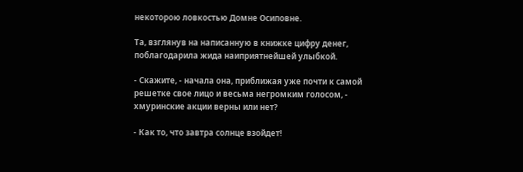некоторою ловкостью Домне Осиповне.

Та, взглянув на написанную в книжке цифру денег, поблагодарила жида наиприятнейшей улыбкой.

- Скажите, - начала она, приближая уже почти к самой решетке свое лицо и весьма негромким голосом, - хмуринские акции верны или нет?

- Как то, что завтра солнце взойдет!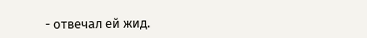- отвечал ей жид.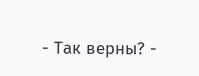- Так верны? -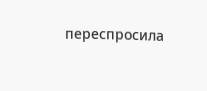переспросила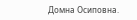Домна Осиповна.